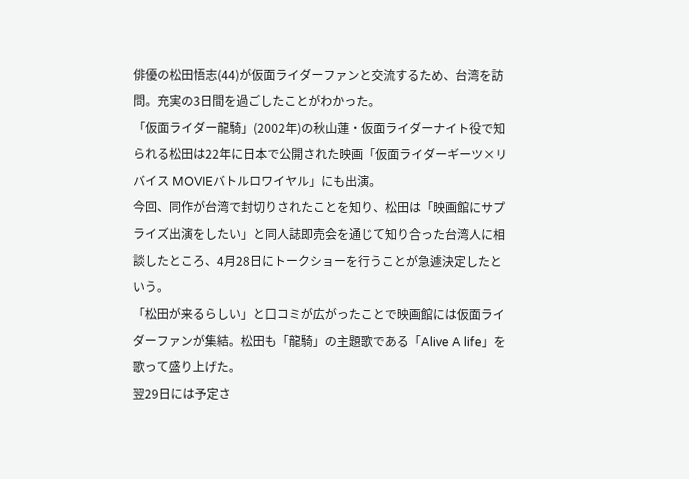俳優の松田悟志(44)が仮面ライダーファンと交流するため、台湾を訪問。充実の3日間を過ごしたことがわかった。
「仮面ライダー龍騎」(2002年)の秋山蓮・仮面ライダーナイト役で知られる松田は22年に日本で公開された映画「仮面ライダーギーツ×リバイス MOVIEバトルロワイヤル」にも出演。
今回、同作が台湾で封切りされたことを知り、松田は「映画館にサプライズ出演をしたい」と同人誌即売会を通じて知り合った台湾人に相談したところ、4月28日にトークショーを行うことが急遽決定したという。
「松田が来るらしい」と口コミが広がったことで映画館には仮面ライダーファンが集結。松田も「龍騎」の主題歌である「Alive A life」を歌って盛り上げた。
翌29日には予定さ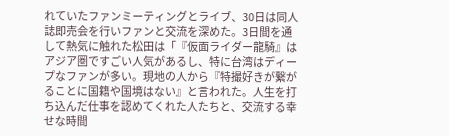れていたファンミーティングとライブ、30日は同人誌即売会を行いファンと交流を深めた。3日間を通して熱気に触れた松田は「『仮面ライダー龍騎』はアジア圏ですごい人気があるし、特に台湾はディープなファンが多い。現地の人から『特撮好きが繋がることに国籍や国境はない』と言われた。人生を打ち込んだ仕事を認めてくれた人たちと、交流する幸せな時間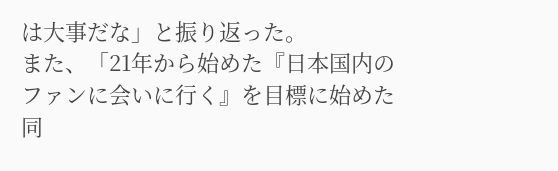は大事だな」と振り返った。
また、「21年から始めた『日本国内のファンに会いに行く』を目標に始めた同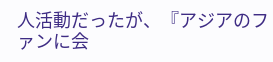人活動だったが、『アジアのファンに会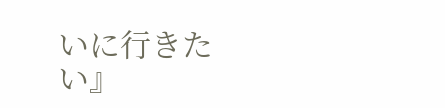いに行きたい』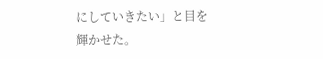にしていきたい」と目を輝かせた。